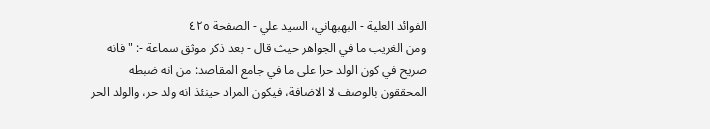الفوائد العلية - البهبهاني، السيد علي - الصفحة ٤٢٥
ومن الغريب ما في الجواهر حيث قال - بعد ذكر موثق سماعة -: " فانه صريح في كون الولد حرا على ما في جامع المقاصد: من انه ضبطه المحققون بالوصف لا الاضافة، فيكون المراد حينئذ انه ولد حر، والولد الحر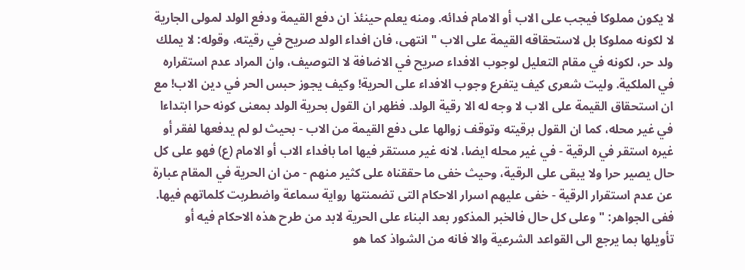لا يكون مملوكا فيجب على الاب أو الامام فدائه. ومنه يعلم حينئذ ان دفع القيمة ودفع الولد لمولى الجارية لا لكونه مملوكا بل لاستحقاقه القيمة على الاب " انتهى، فان افداء الولد صريح في رقيته، وقوله: لا يملك ولد حر، لكونه في مقام التعليل لوجوب الافداء صريح في الاضافة لا التوصيف، وان المراد عدم استقراره في الملكية. وليت شعرى كيف يتفرع وجوب الافداء على الحرية! وكيف يجوز حبس الحر في دين الاب! مع ان استحقاق القيمة على الاب لا وجه له الا رقية الولد. فظهر ان القول بحرية الولد بمعنى كونه حرا ابتداءا في غير محله، كما ان القول برقيته وتوقف زوالها على دفع القيمة من الاب - بحيث لو لم يدفعها لفقر أو غيره استقر في الرقية - في غير محله ايضا، لانه غير مستقر فيها اما بافداء الاب أو الامام (ع) فهو على كل حال يصير حرا ولا يبقى على الرقية، وحيث خفى ما حققناه على كثير منهم - من ان الحرية في المقام عبارة عن عدم استقرار الرقية - خفى عليهم اسرار الاحكام التى تضمنتها رواية سماعة واضطربت كلماتهم فيها. ففى الجواهر: " وعلى كل حال فالخبر المذكور بعد البناء على الحرية لابد من طرح هذه الاحكام فيه أو تأويلها بما يرجع الى القواعد الشرعية والا فانه من الشواذ كما هو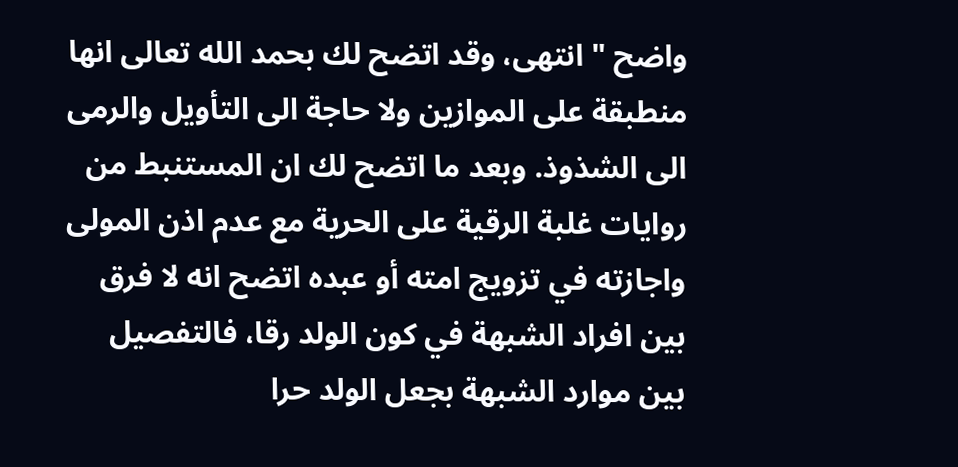واضح " انتهى، وقد اتضح لك بحمد الله تعالى انها منطبقة على الموازين ولا حاجة الى التأويل والرمى الى الشذوذ. وبعد ما اتضح لك ان المستنبط من روايات غلبة الرقية على الحرية مع عدم اذن المولى واجازته في تزويج امته أو عبده اتضح انه لا فرق بين افراد الشبهة في كون الولد رقا، فالتفصيل بين موارد الشبهة بجعل الولد حرا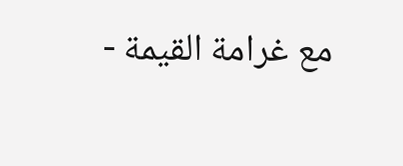مع غرامة القيمة -